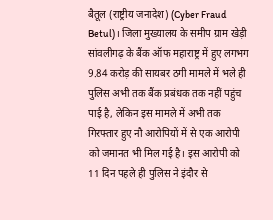बैतूल (राष्ट्रीय जनादेश) (Cyber Fraud Betul)। जिला मुख्यालय के समीप ग्राम खेड़ी सांवलीगढ़ के बैंक ऑफ महाराष्ट्र में हुए लगभग 9.84 करोड़ की सायबर ठगी मामले में भले ही पुलिस अभी तक बैंक प्रबंधक तक नहीं पहुंच पाई है, लेकिन इस मामले में अभी तक गिरफ्तार हुए नौ आरोपियों में से एक आरोपी को जमानत भी मिल गई है। इस आरोपी को 11 दिन पहले ही पुलिस ने इंदौर से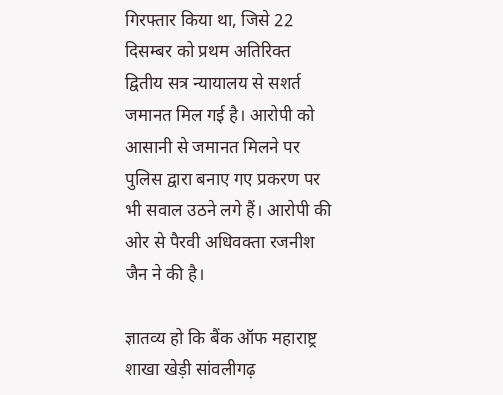गिरफ्तार किया था, जिसे 22 दिसम्बर को प्रथम अतिरिक्त द्वितीय सत्र न्यायालय से सशर्त जमानत मिल गई है। आरोपी को आसानी से जमानत मिलने पर पुलिस द्वारा बनाए गए प्रकरण पर भी सवाल उठने लगे हैं। आरोपी की ओर से पैरवी अधिवक्ता रजनीश जैन ने की है।

ज्ञातव्य हो कि बैंक ऑफ महाराष्ट्र शाखा खेड़ी सांवलीगढ़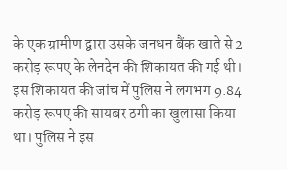के एक ग्रामीण द्वारा उसके जनधन बैंक खाते से 2 करोड़ रूपए के लेनदेन की शिकायत की गई थी। इस शिकायत की जांच में पुलिस ने लगभग 9.84 करोड़ रूपए की सायबर ठगी का खुलासा किया था। पुलिस ने इस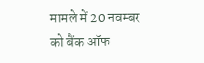मामले में 20 नवम्बर को बैंक ऑफ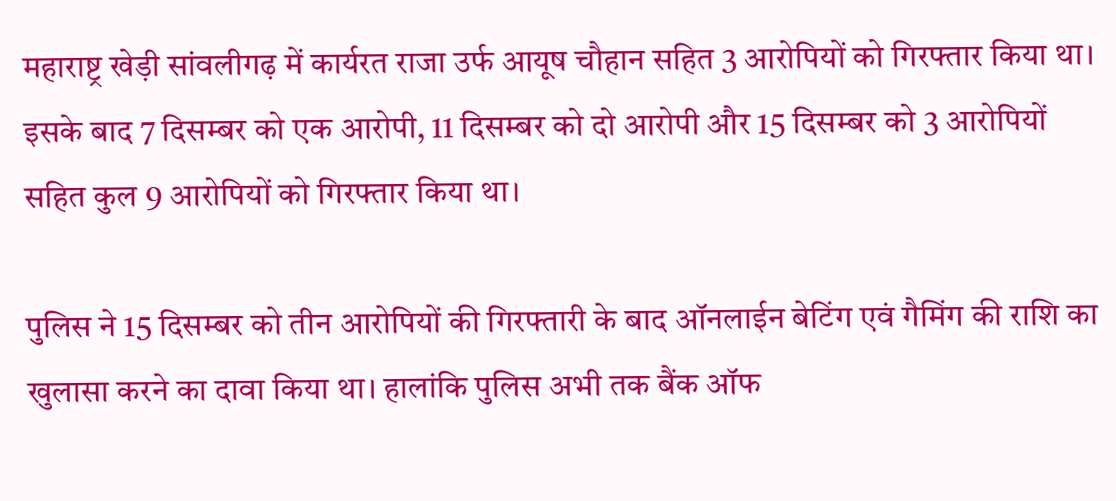महाराष्ट्र खेड़ी सांवलीगढ़ में कार्यरत राजा उर्फ आयूष चौहान सहित 3 आरोपियों को गिरफ्तार किया था। इसके बाद 7 दिसम्बर को एक आरोपी, 11 दिसम्बर को दो आरोपी और 15 दिसम्बर को 3 आरोपियों सहित कुल 9 आरोपियों को गिरफ्तार किया था।

पुलिस ने 15 दिसम्बर को तीन आरोपियों की गिरफ्तारी के बाद ऑनलाईन बेटिंग एवं गैमिंग की राशि का खुलासा करने का दावा किया था। हालांकि पुलिस अभी तक बैंक ऑफ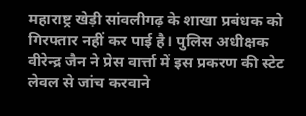महाराष्ट्र खेड़ी सांवलीगढ़ के शाखा प्रबंधक को गिरफ्तार नहीं कर पाई है। पुलिस अधीक्षक वीरेन्द्र जैन ने प्रेस वार्त्ता में इस प्रकरण की स्टेट लेवल से जांच करवाने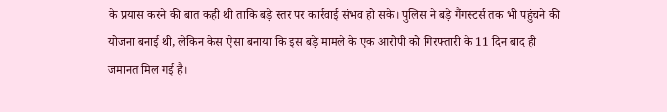के प्रयास करने की बात कही थी ताकि बड़े स्तर पर कार्रवाई संभव हो सके। पुलिस ने बड़े गैंगस्टर्स तक भी पहुंचने की योजना बनाई थी, लेकिन केस ऐसा बनाया कि इस बड़े मामले के एक आरोपी को गिरफ्तारी के 11 दिन बाद ही जमानत मिल गई है।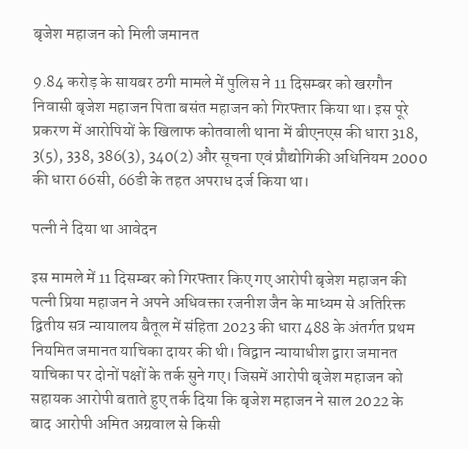बृजेश महाजन को मिली जमानत

9.84 करोड़ के सायबर ठगी मामले में पुलिस ने 11 दिसम्बर को खरगौन निवासी बृजेश महाजन पिता बसंत महाजन को गिरफ्तार किया था। इस पूरे प्रकरण में आरोपियों के खिलाफ कोतवाली थाना में बीएनएस की धारा 318, 3(5), 338, 386(3), 340(2) और सूचना एवं प्रौद्योगिकी अधिनियम 2000 की धारा 66सी, 66डी के तहत अपराध दर्ज किया था।

पत्नी ने दिया था आवेदन

इस मामले में 11 दिसम्बर को गिरफ्तार किए गए आरोपी बृजेश महाजन की पत्नी प्रिया महाजन ने अपने अधिवक्ता रजनीश जैन के माध्यम से अतिरिक्त द्वितीय सत्र न्यायालय बैतूल में संहिता 2023 की धारा 488 के अंतर्गत प्रथम नियमित जमानत याचिका दायर की थी। विद्वान न्यायाधीश द्वारा जमानत याचिका पर दोनों पक्षों के तर्क सुने गए। जिसमें आरोपी बृजेश महाजन को सहायक आरोपी बताते हुए तर्क दिया कि बृजेश महाजन ने साल 2022 के बाद आरोपी अमित अग्रवाल से किसी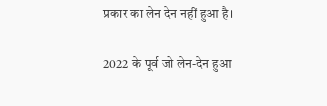प्रकार का लेन देन नहीं हुआ है।

2022 के पूर्व जो लेन-देन हुआ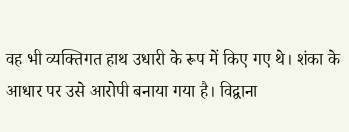वह भी व्यक्तिगत हाथ उधारी के रूप में किए गए थे। शंका के आधार पर उसे आरोपी बनाया गया है। विद्वाना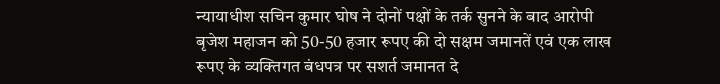न्यायाधीश सचिन कुमार घोष ने दोनों पक्षों के तर्क सुनने के बाद आरोपी बृजेश महाजन को 50-50 हजार रूपए की दो सक्षम जमानतें एवं एक लाख रूपए के व्यक्तिगत बंधपत्र पर सशर्त जमानत दे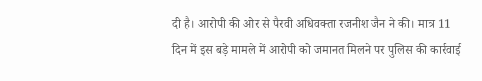दी है। आरोपी की ओर से पैरवी अधिवक्ता रजनीश जैन ने की। मात्र 11 दिन में इस बड़े मामले में आरोपी को जमानत मिलने पर पुलिस की कार्रवाई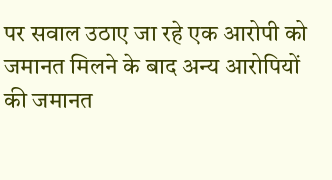पर सवाल उठाए जा रहे एक आरोपी को जमानत मिलने के बाद अन्य आरोपियों की जमानत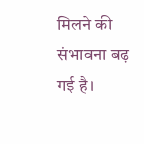मिलने की संभावना बढ़ गई है।